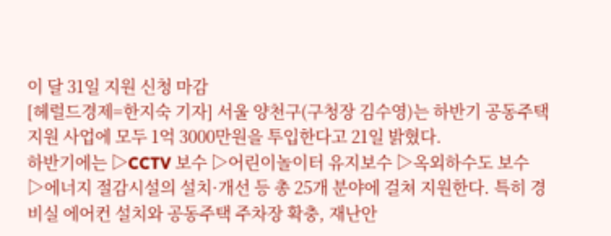이 달 31일 지원 신청 마감
[헤럴드경제=한지숙 기자] 서울 양천구(구청장 김수영)는 하반기 공동주택 지원 사업에 모두 1억 3000만원을 투입한다고 21일 밝혔다.
하반기에는 ▷CCTV 보수 ▷어린이놀이터 유지보수 ▷옥외하수도 보수 ▷에너지 절감시설의 설치·개선 등 총 25개 분야에 걸쳐 지원한다. 특히 경비실 에어컨 설치와 공동주택 주차장 확충, 재난안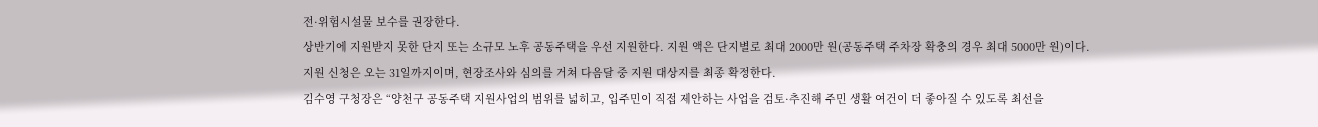전·위험시설물 보수를 권장한다.
상반기에 지원받지 못한 단지 또는 소규모 노후 공동주택을 우선 지원한다. 지원 액은 단지별로 최대 2000만 원(공동주택 주차장 확충의 경우 최대 5000만 원)이다.
지원 신청은 오는 31일까지이며, 현장조사와 심의를 거쳐 다음달 중 지원 대상지를 최종 확정한다.
김수영 구청장은 “양천구 공동주택 지원사업의 범위를 넓히고, 입주민이 직접 제안하는 사업을 검토·추진해 주민 생활 여건이 더 좋아질 수 있도록 최선을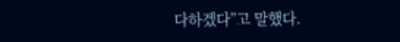다하겠다”고 말했다.